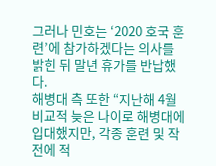그러나 민호는 ‘2020 호국 훈련’에 참가하겠다는 의사를 밝힌 뒤 말년 휴가를 반납했다.
해병대 측 또한 “지난해 4월 비교적 늦은 나이로 해병대에 입대했지만, 각종 훈련 및 작전에 적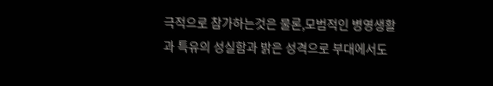극적으로 참가하는것은 물론,모범적인 병영생활과 특유의 성실함과 밝은 성격으로 부대에서도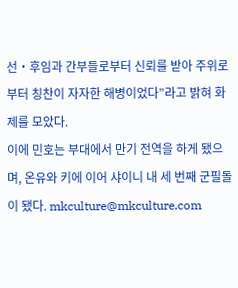선‧후임과 간부들로부터 신뢰를 받아 주위로부터 칭찬이 자자한 해병이었다”라고 밝혀 화제를 모았다.
이에 민호는 부대에서 만기 전역을 하게 됐으며, 온유와 키에 이어 샤이니 내 세 번째 군필돌이 됐다. mkculture@mkculture.com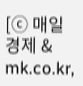[ⓒ 매일경제 & mk.co.kr,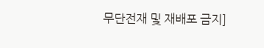무단전재 및 재배포 금지]